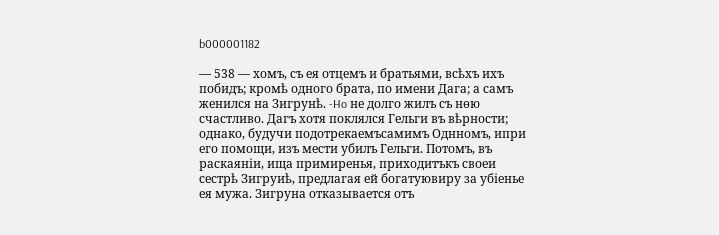b000001182

— 538 — хомъ, съ ея отцемъ и братьями, всѣхъ ихъ побидъ; кромѣ одного брата, по имени Дага; а самъ женился на Зигрунѣ. -Ho не долго жилъ съ нѳю счастливо. Дагъ хотя поклялся Гельги въ вѣрности; однако, будучи подотрекаемъсамимъ Однномъ, ипри его помощи, изъ мести убилъ Гельги. Потомъ, въ раскаяніи, ища примиренья, приходитъкъ своеи сестрѣ Зигруиѣ, предлагая ей богатуювиру за убіенье ея мужа. Зигруна отказывается отъ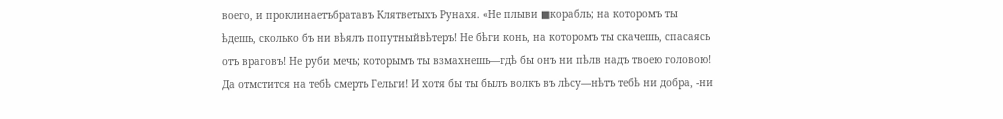воего, и проклинаетъбратавъ Клятветыхъ Рунахя. «Не плыви ■корабль; на которомъ ты ѣдешь, сколько бъ ни вѣялъ попутныйвѣтеръ! Не бѣги конь, на которомъ ты скачешь, спасаясь отъ враговъ! Не руби мечь; которымъ ты взмахнешь—гдѣ бы онъ ни пѣлв надъ твоею головою! Да отмстится на тебѣ смерть Гельги! И хотя бы ты былъ волкъ въ лѣсу—нѣтъ тебѣ ни добра, -ни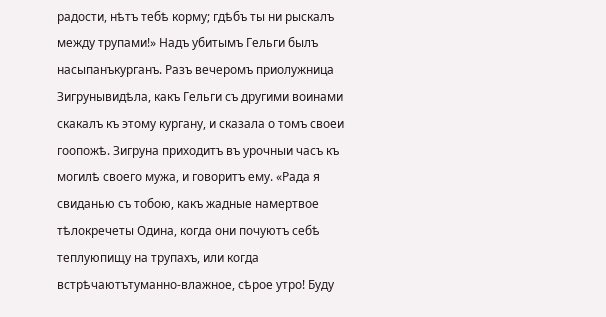радости, нѣтъ тебѣ корму; гдѣбъ ты ни рыскалъ между трупами!» Надъ убитымъ Гельги былъ насыпанъкурганъ. Разъ вечеромъ приолужница Зигрунывидѣла, какъ Гельги съ другими воинами скакалъ къ этому кургану, и сказала о томъ своеи гоопожѣ. Зигруна приходитъ въ урочныи часъ къ могилѣ своего мужа, и говоритъ ему. «Рада я свиданью съ тобою, какъ жадные намертвое тѣлокречеты Одина, когда они почуютъ себѣ теплуюпищу на трупахъ, или когда встрѣчаютътуманно-влажное, сѣрое утро! Буду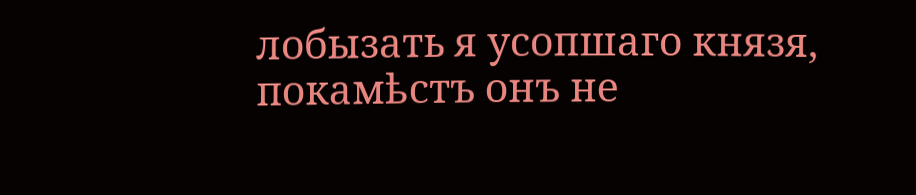лобызать я усопшаго князя, покамѣстъ онъ не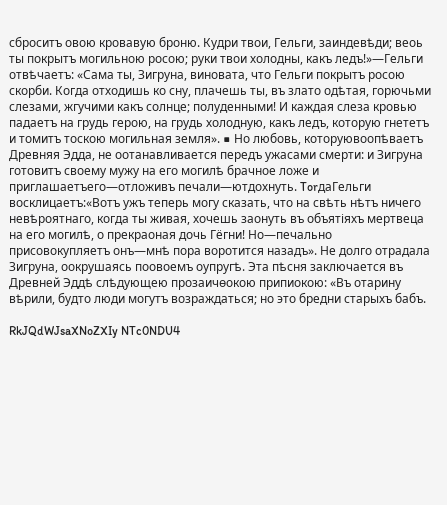сброситъ овою кровавую броню. Кудри твои, Гельги, заиндевѣди; веоь ты покрытъ могильною росою; руки твои холодны, какъ ледъ!»—Гельги отвѣчаетъ: «Сама ты, Зигруна, виновата, что Гельги покрытъ росою скорби. Когда отходишь ко сну, плачешь ты, въ злато одѣтая, горючьми слезами, жгучими какъ солнце; полуденными! И каждая слеза кровью падаетъ на грудь герою, на грудь холодную, какъ ледъ, которую гнететъ и томитъ тоскою могильная земля». ■ Но любовь, которуювоопѣваетъ Древняя Эдда, не оотанавливается передъ ужасами смерти: и Зигруна готовитъ своему мужу на его могилѣ брачное ложе и приглашаетъего—отложивъ печали—ютдохнуть. TorдаГельги восклицаетъ:«Вотъ ужъ теперь могу сказать, что на свѣть нѣтъ ничего невѣроятнаго, когда ты живая, хочешь заонуть въ объятіяхъ мертвеца на его могилѣ, о прекраоная дочь Гёгни! Но—печально присовокупляетъ онъ—мнѣ пора воротится назадъ». Не долго отрадала Зигруна, оокрушаясь поовоемъ оупругѣ. Эта пѣсня заключается въ Древней Эддѣ слѣдующею прозаичѳокою припиокою: «Въ отарину вѣрили, будто люди могутъ возраждаться; но это бредни старыхъ бабъ.

RkJQdWJsaXNoZXIy NTc0NDU4